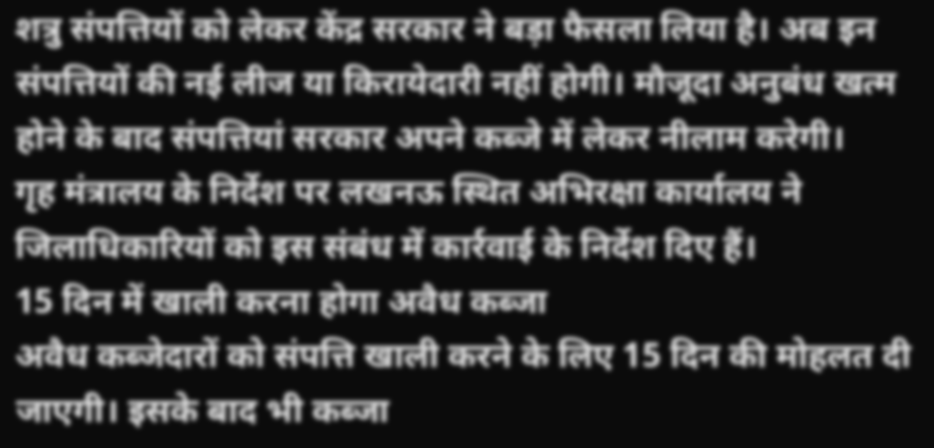शत्रु संपत्तियों को लेकर केंद्र सरकार ने बड़ा फैसला लिया है। अब इन संपत्तियों की नई लीज या किरायेदारी नहीं होगी। मौजूदा अनुबंध खत्म होने के बाद संपत्तियां सरकार अपने कब्जे में लेकर नीलाम करेगी।
गृह मंत्रालय के निर्देश पर लखनऊ स्थित अभिरक्षा कार्यालय ने जिलाधिकारियों को इस संबंध में कार्रवाई के निर्देश दिए हैं।
15 दिन में खाली करना होगा अवैध कब्जा
अवैध कब्जेदारों को संपत्ति खाली करने के लिए 15 दिन की मोहलत दी जाएगी। इसके बाद भी कब्जा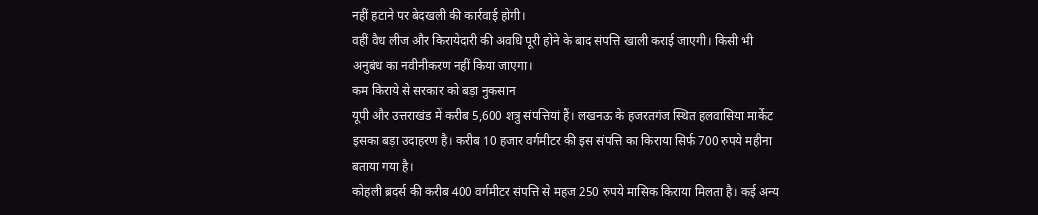नहीं हटाने पर बेदखली की कार्रवाई होगी।
वहीं वैध लीज और किरायेदारी की अवधि पूरी होने के बाद संपत्ति खाली कराई जाएगी। किसी भी अनुबंध का नवीनीकरण नहीं किया जाएगा।
कम किराये से सरकार को बड़ा नुकसान
यूपी और उत्तराखंड में करीब 5,600 शत्रु संपत्तियां हैं। लखनऊ के हजरतगंज स्थित हलवासिया मार्केट इसका बड़ा उदाहरण है। करीब 10 हजार वर्गमीटर की इस संपत्ति का किराया सिर्फ 700 रुपये महीना बताया गया है।
कोहली ब्रदर्स की करीब 400 वर्गमीटर संपत्ति से महज 250 रुपये मासिक किराया मिलता है। कई अन्य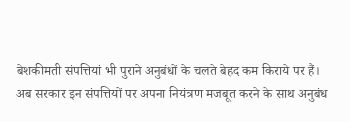बेशकीमती संपत्तियां भी पुराने अनुबंधों के चलते बेहद कम किराये पर हैं।
अब सरकार इन संपत्तियों पर अपना नियंत्रण मजबूत करने के साथ अनुबंध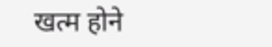खत्म होने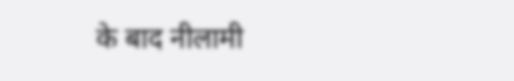के बाद नीलामी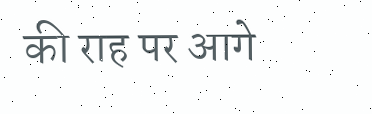की राह पर आगे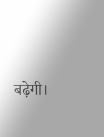बढ़ेगी।